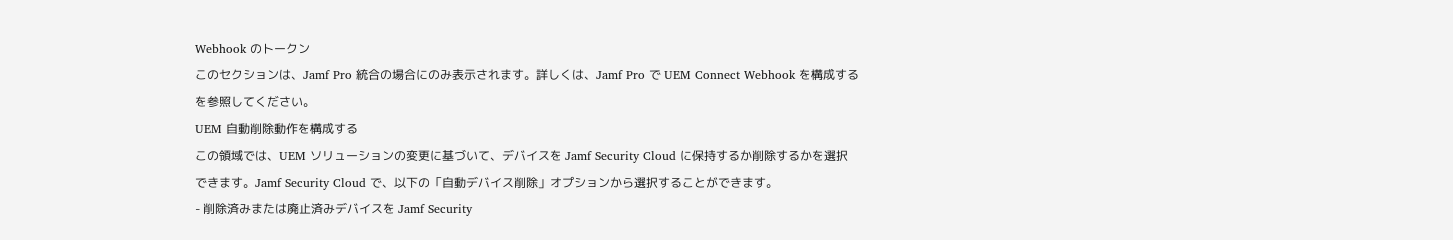Webhook のトークン
このセクションは、Jamf Pro 統合の場合にのみ表示されます。詳しくは、Jamf Pro で UEM Connect Webhook を構成する を参照してください。
UEM 自動削除動作を構成する
この領域では、UEM ソリューションの変更に基づいて、デバイスを Jamf Security Cloud に保持するか削除するかを選択できます。Jamf Security Cloud で、以下の「自動デバイス削除」オプションから選択することができます。
- 削除済みまたは廃止済みデバイスを Jamf Security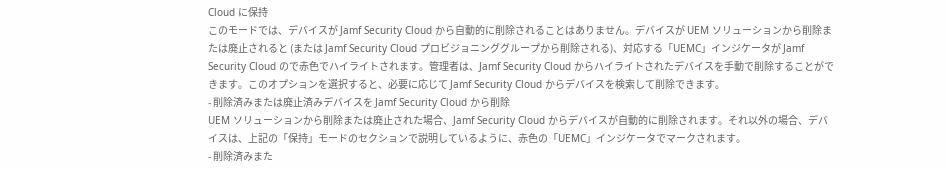Cloud に保持
このモードでは、デバイスが Jamf Security Cloud から自動的に削除されることはありません。デバイスが UEM ソリューションから削除または廃止されると (または Jamf Security Cloud プロビジョニンググループから削除される)、対応する「UEMC」インジケータが Jamf Security Cloud ので赤色でハイライトされます。管理者は、Jamf Security Cloud からハイライトされたデバイスを手動で削除することができます。このオプションを選択すると、必要に応じて Jamf Security Cloud からデバイスを検索して削除できます。
- 削除済みまたは廃止済みデバイスを Jamf Security Cloud から削除
UEM ソリューションから削除または廃止された場合、Jamf Security Cloud からデバイスが自動的に削除されます。それ以外の場合、デバイスは、上記の「保持」モードのセクションで説明しているように、赤色の「UEMC」インジケータでマークされます。
- 削除済みまた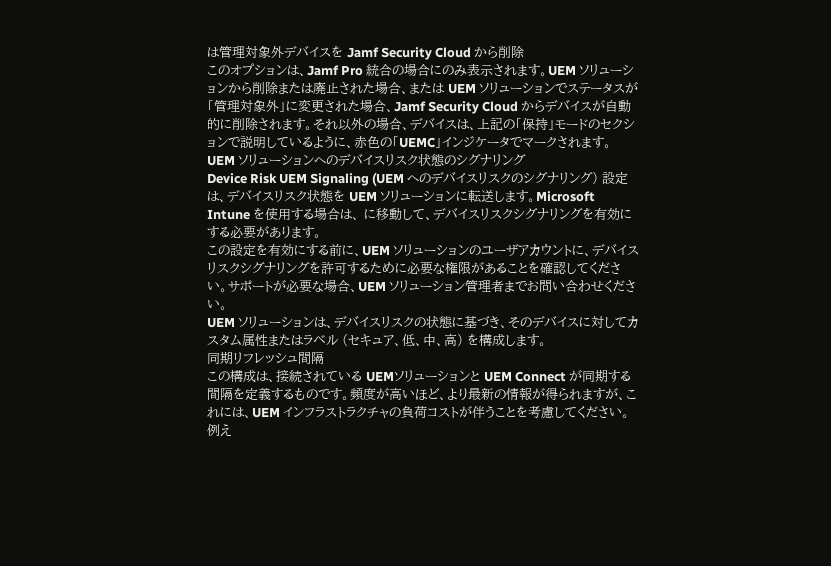は管理対象外デバイスを Jamf Security Cloud から削除
このオプションは、Jamf Pro 統合の場合にのみ表示されます。UEM ソリューションから削除または廃止された場合、または UEM ソリューションでステータスが「管理対象外」に変更された場合、Jamf Security Cloud からデバイスが自動的に削除されます。それ以外の場合、デバイスは、上記の「保持」モードのセクションで説明しているように、赤色の「UEMC」インジケータでマークされます。
UEM ソリューションへのデバイスリスク状態のシグナリング
Device Risk UEM Signaling (UEM へのデバイスリスクのシグナリング) 設定は、デバイスリスク状態を UEM ソリューションに転送します。Microsoft Intune を使用する場合は、 に移動して、デバイスリスクシグナリングを有効にする必要があります。
この設定を有効にする前に、UEM ソリューションのユーザアカウントに、デバイスリスクシグナリングを許可するために必要な権限があることを確認してください。サポートが必要な場合、UEM ソリューション管理者までお問い合わせください。
UEM ソリューションは、デバイスリスクの状態に基づき、そのデバイスに対してカスタム属性またはラベル (セキュア、低、中、高) を構成します。
同期リフレッシュ間隔
この構成は、接続されている UEMソリューションと UEM Connect が同期する間隔を定義するものです。頻度が高いほど、より最新の情報が得られますが、これには、UEM インフラストラクチャの負荷コストが伴うことを考慮してください。例え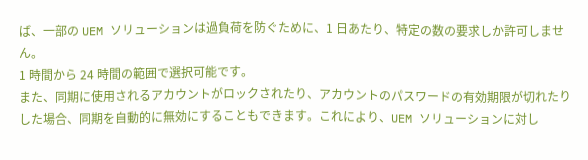ば、一部の UEM ソリューションは過負荷を防ぐために、1 日あたり、特定の数の要求しか許可しません。
1 時間から 24 時間の範囲で選択可能です。
また、同期に使用されるアカウントがロックされたり、アカウントのパスワードの有効期限が切れたりした場合、同期を自動的に無効にすることもできます。これにより、UEM ソリューションに対し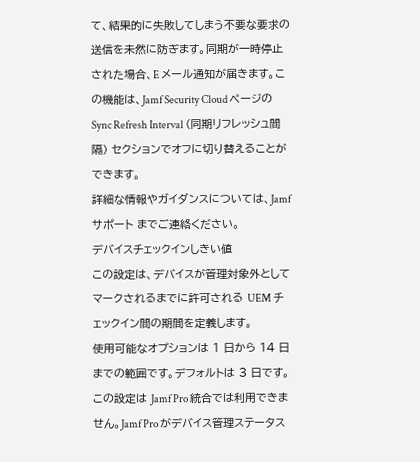て、結果的に失敗してしまう不要な要求の送信を未然に防ぎます。同期が一時停止された場合、E メール通知が届きます。この機能は、Jamf Security Cloud ページの Sync Refresh Interval (同期リフレッシュ間隔) セクションでオフに切り替えることができます。
詳細な情報やガイダンスについては、Jamf サポート までご連絡ください。
デバイスチェックインしきい値
この設定は、デバイスが管理対象外としてマークされるまでに許可される UEM チェックイン間の期間を定義します。
使用可能なオプションは 1 日から 14 日までの範囲です。デフォルトは 3 日です。
この設定は Jamf Pro 統合では利用できません。Jamf Pro がデバイス管理ステータス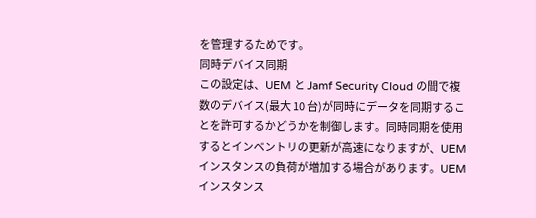を管理するためです。
同時デバイス同期
この設定は、UEM と Jamf Security Cloud の間で複数のデバイス(最大 10 台)が同時にデータを同期することを許可するかどうかを制御します。同時同期を使用するとインベントリの更新が高速になりますが、UEM インスタンスの負荷が増加する場合があります。UEM インスタンス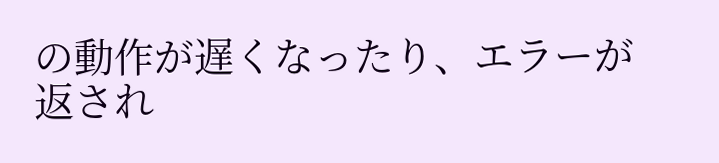の動作が遅くなったり、エラーが返され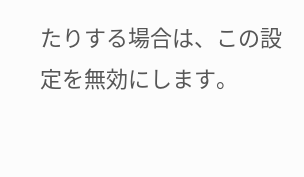たりする場合は、この設定を無効にします。